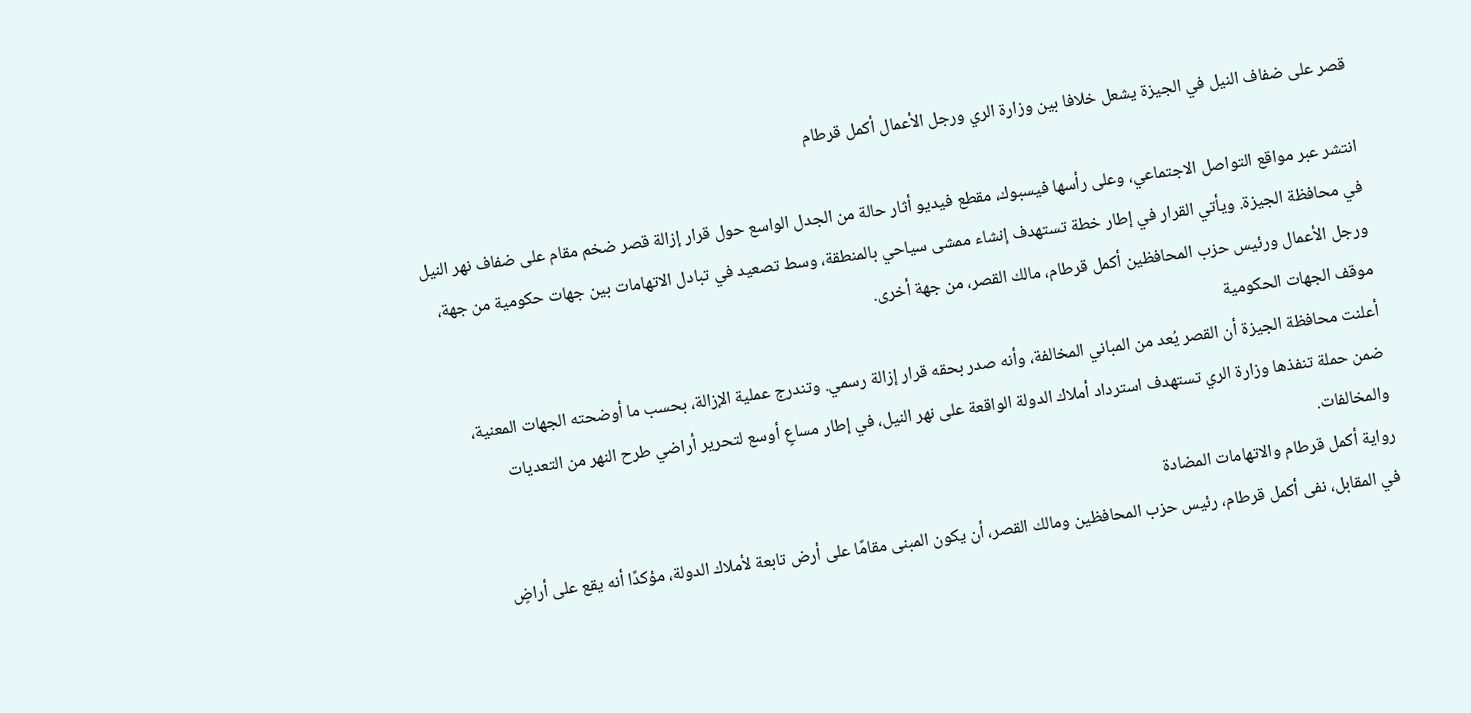قصر على ضفاف النيل في الجيزة يشعل خلافا بين وزارة الري ورجل الأعمال أكمل قرطام

انتشر عبر مواقع التواصل الاجتماعي، وعلى رأسها فيسبوك، مقطع فيديو أثار حالة من الجدل الواسع حول قرار إزالة قصر ضخم مقام على ضفاف نهر النيل في محافظة الجيزة. ويأتي القرار في إطار خطة تستهدف إنشاء ممشى سياحي بالمنطقة، وسط تصعيد في تبادل الاتهامات بين جهات حكومية من جهة، ورجل الأعمال ورئيس حزب المحافظين أكمل قرطام، مالك القصر، من جهة أخرى.
موقف الجهات الحكومية
أعلنت محافظة الجيزة أن القصر يُعد من المباني المخالفة، وأنه صدر بحقه قرار إزالة رسمي. وتندرج عملية الإزالة، بحسب ما أوضحته الجهات المعنية، ضمن حملة تنفذها وزارة الري تستهدف استرداد أملاك الدولة الواقعة على نهر النيل، في إطار مساعٍ أوسع لتحرير أراضي طرح النهر من التعديات والمخالفات.
رواية أكمل قرطام والاتهامات المضادة
في المقابل، نفى أكمل قرطام، رئيس حزب المحافظين ومالك القصر، أن يكون المبنى مقامًا على أرض تابعة لأملاك الدولة، مؤكدًا أنه يقع على أراضٍ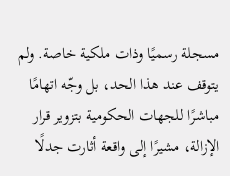مسجلة رسميًا وذات ملكية خاصة. ولم يتوقف عند هذا الحد، بل وجّه اتهامًا مباشرًا للجهات الحكومية بتزوير قرار الإزالة، مشيرًا إلى واقعة أثارت جدلًا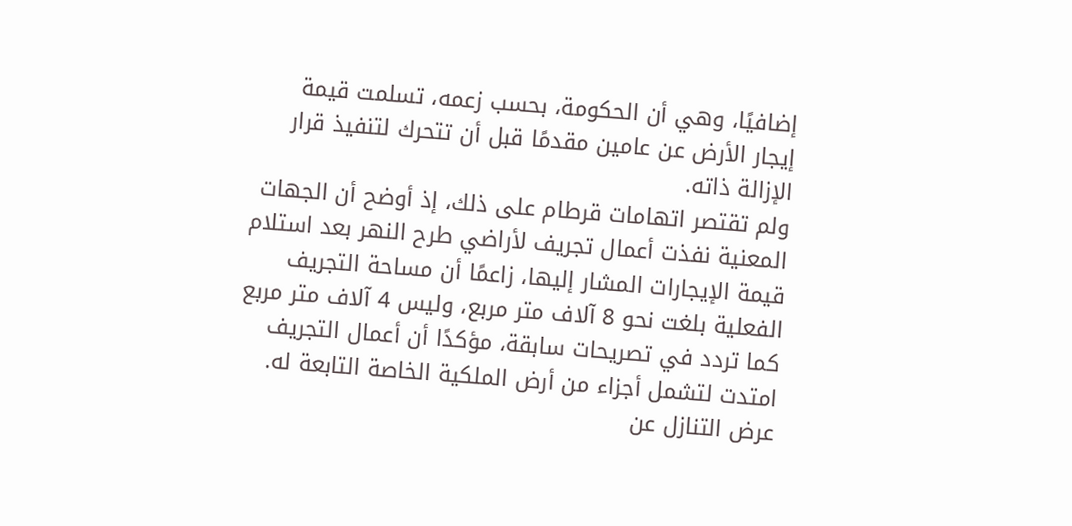إضافيًا، وهي أن الحكومة، بحسب زعمه، تسلمت قيمة إيجار الأرض عن عامين مقدمًا قبل أن تتحرك لتنفيذ قرار الإزالة ذاته.
ولم تقتصر اتهامات قرطام على ذلك، إذ أوضح أن الجهات المعنية نفذت أعمال تجريف لأراضي طرح النهر بعد استلام قيمة الإيجارات المشار إليها، زاعمًا أن مساحة التجريف الفعلية بلغت نحو 8 آلاف متر مربع، وليس 4 آلاف متر مربع كما تردد في تصريحات سابقة، مؤكدًا أن أعمال التجريف امتدت لتشمل أجزاء من أرض الملكية الخاصة التابعة له.
عرض التنازل عن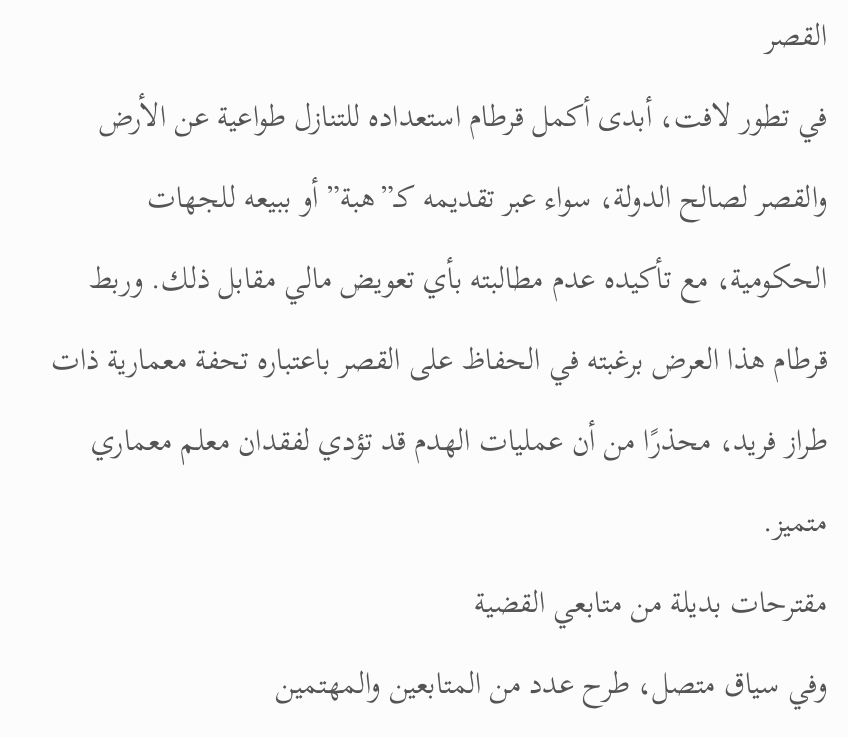القصر
في تطور لافت، أبدى أكمل قرطام استعداده للتنازل طواعية عن الأرض والقصر لصالح الدولة، سواء عبر تقديمه كـ”هبة” أو ببيعه للجهات الحكومية، مع تأكيده عدم مطالبته بأي تعويض مالي مقابل ذلك. وربط قرطام هذا العرض برغبته في الحفاظ على القصر باعتباره تحفة معمارية ذات طراز فريد، محذرًا من أن عمليات الهدم قد تؤدي لفقدان معلم معماري متميز.
مقترحات بديلة من متابعي القضية
وفي سياق متصل، طرح عدد من المتابعين والمهتمين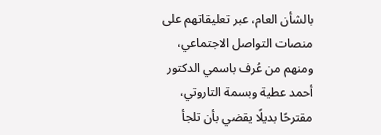بالشأن العام، عبر تعليقاتهم على منصات التواصل الاجتماعي، ومنهم من عُرف باسمي الدكتور أحمد عطية وبسمة التاروتي، مقترحًا بديلًا يقضي بأن تلجأ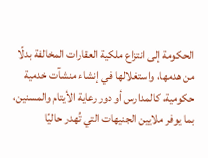الحكومة إلى انتزاع ملكية العقارات المخالفة بدلًا من هدمها، واستغلالها في إنشاء منشآت خدمية حكومية، كالمدارس أو دور رعاية الأيتام والمسنين، بما يوفر ملايين الجنيهات التي تُهدر حاليًا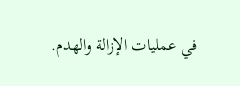في عمليات الإزالة والهدم.